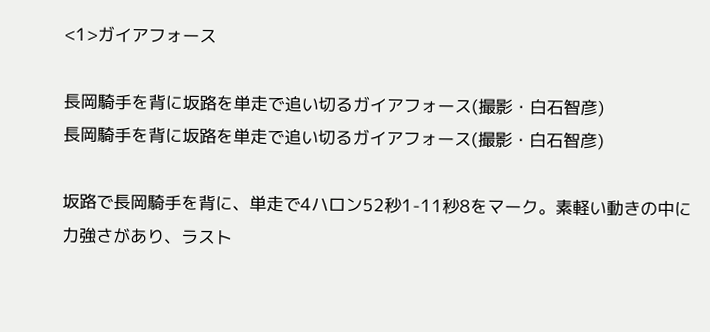<1>ガイアフォース

長岡騎手を背に坂路を単走で追い切るガイアフォース(撮影・白石智彦)
長岡騎手を背に坂路を単走で追い切るガイアフォース(撮影・白石智彦)

坂路で長岡騎手を背に、単走で4ハロン52秒1-11秒8をマーク。素軽い動きの中に力強さがあり、ラスト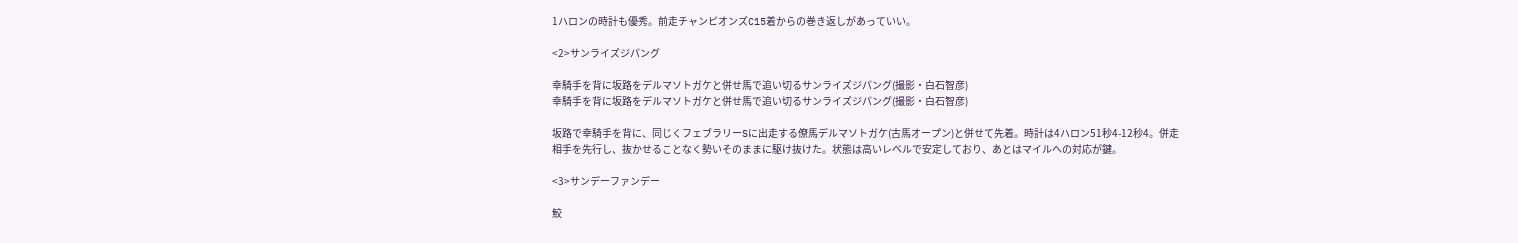1ハロンの時計も優秀。前走チャンピオンズC15着からの巻き返しがあっていい。

<2>サンライズジパング

幸騎手を背に坂路をデルマソトガケと併せ馬で追い切るサンライズジパング(撮影・白石智彦)
幸騎手を背に坂路をデルマソトガケと併せ馬で追い切るサンライズジパング(撮影・白石智彦)

坂路で幸騎手を背に、同じくフェブラリーSに出走する僚馬デルマソトガケ(古馬オープン)と併せて先着。時計は4ハロン51秒4-12秒4。併走相手を先行し、抜かせることなく勢いそのままに駆け抜けた。状態は高いレベルで安定しており、あとはマイルへの対応が鍵。

<3>サンデーファンデー

鮫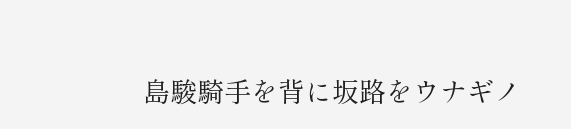島駿騎手を背に坂路をウナギノ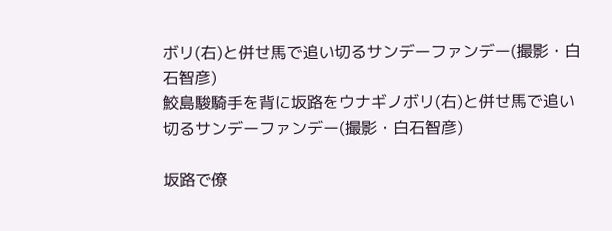ボリ(右)と併せ馬で追い切るサンデーファンデー(撮影・白石智彦)
鮫島駿騎手を背に坂路をウナギノボリ(右)と併せ馬で追い切るサンデーファンデー(撮影・白石智彦)

坂路で僚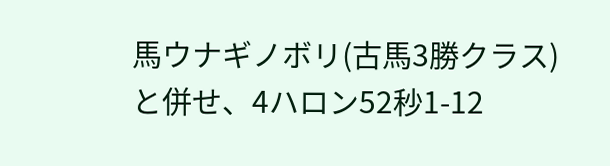馬ウナギノボリ(古馬3勝クラス)と併せ、4ハロン52秒1-12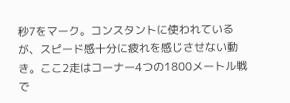秒7をマーク。コンスタントに使われているが、スピード感十分に疲れを感じさせない動き。ここ2走はコーナー4つの1800メートル戦で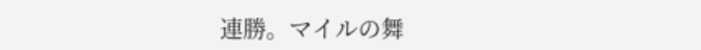連勝。マイルの舞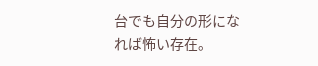台でも自分の形になれば怖い存在。